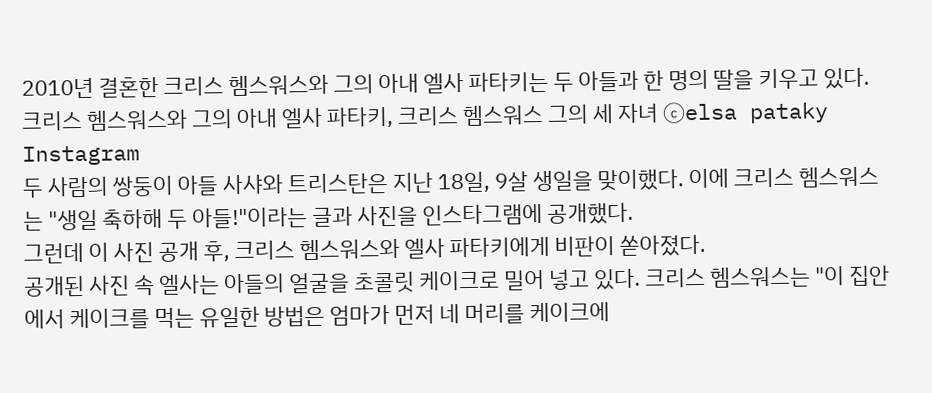2010년 결혼한 크리스 헴스워스와 그의 아내 엘사 파타키는 두 아들과 한 명의 딸을 키우고 있다.
크리스 헴스워스와 그의 아내 엘사 파타키, 크리스 헴스워스 그의 세 자녀 ⓒelsa pataky Instagram
두 사람의 쌍둥이 아들 사샤와 트리스탄은 지난 18일, 9살 생일을 맞이했다. 이에 크리스 헴스워스는 "생일 축하해 두 아들!"이라는 글과 사진을 인스타그램에 공개했다.
그런데 이 사진 공개 후, 크리스 헴스워스와 엘사 파타키에게 비판이 쏟아졌다.
공개된 사진 속 엘사는 아들의 얼굴을 초콜릿 케이크로 밀어 넣고 있다. 크리스 헴스워스는 "이 집안에서 케이크를 먹는 유일한 방법은 엄마가 먼저 네 머리를 케이크에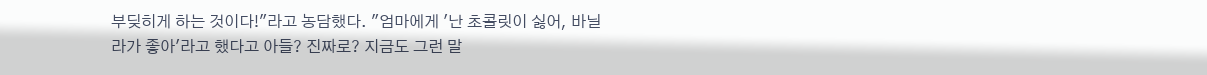부딪히게 하는 것이다!"라고 농담했다. "엄마에게 '난 초콜릿이 싫어, 바닐라가 좋아'라고 했다고 아들? 진짜로? 지금도 그런 말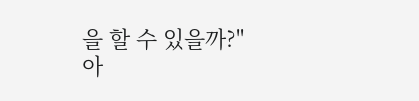을 할 수 있을까?"
아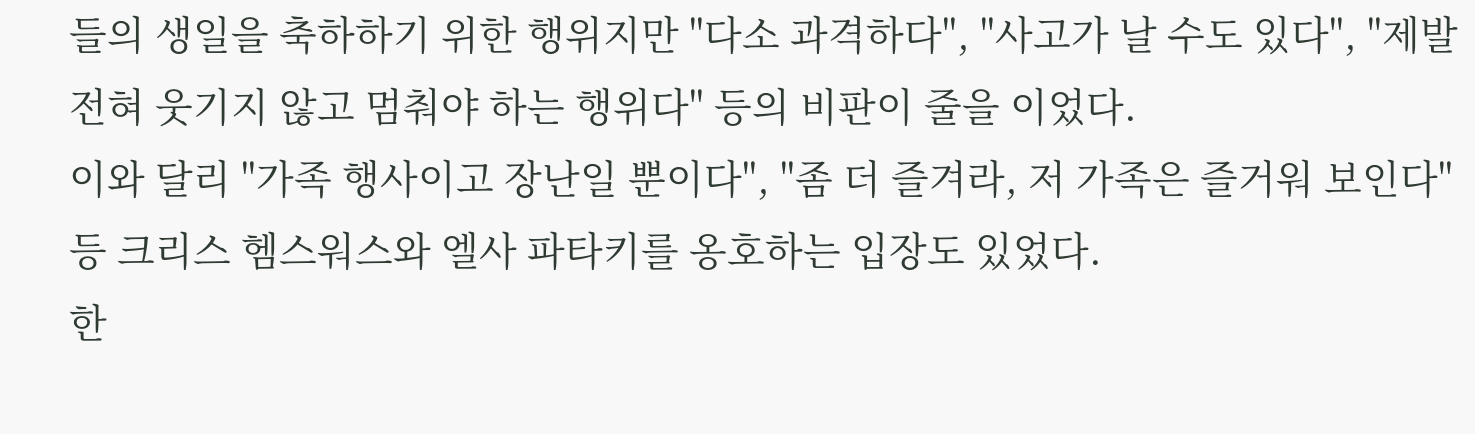들의 생일을 축하하기 위한 행위지만 "다소 과격하다", "사고가 날 수도 있다", "제발 전혀 웃기지 않고 멈춰야 하는 행위다" 등의 비판이 줄을 이었다.
이와 달리 "가족 행사이고 장난일 뿐이다", "좀 더 즐겨라, 저 가족은 즐거워 보인다" 등 크리스 헴스워스와 엘사 파타키를 옹호하는 입장도 있었다.
한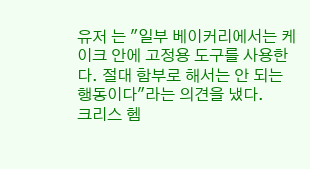유저 는 "일부 베이커리에서는 케이크 안에 고정용 도구를 사용한다. 절대 함부로 해서는 안 되는 행동이다"라는 의견을 냈다.
크리스 헴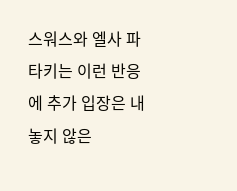스워스와 엘사 파타키는 이런 반응에 추가 입장은 내놓지 않은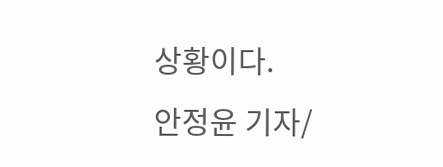상황이다.
안정윤 기자/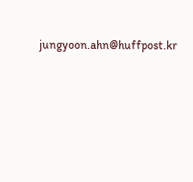jungyoon.ahn@huffpost.kr